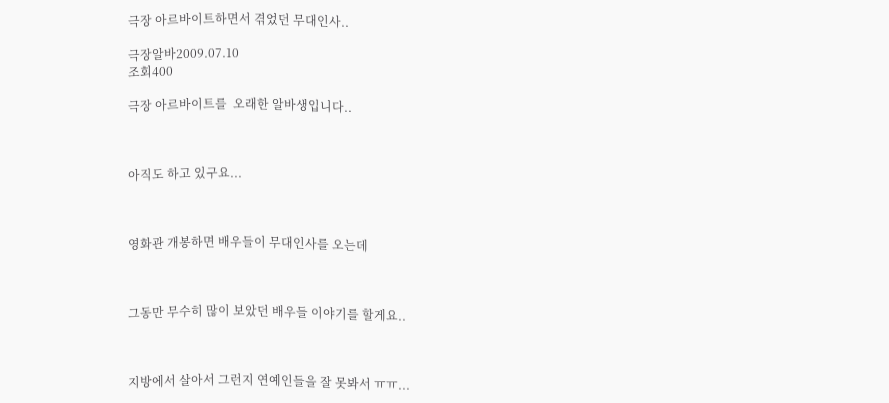극장 아르바이트하면서 겪었던 무대인사..

극장알바2009.07.10
조회400

극장 아르바이트를  오래한 알바생입니다..



아직도 하고 있구요...



영화관 개봉하면 배우들이 무대인사를 오는데



그동만 무수히 많이 보았던 배우들 이야기를 할게요..



지방에서 살아서 그런지 연예인들을 잘 못봐서 ㅠㅠ...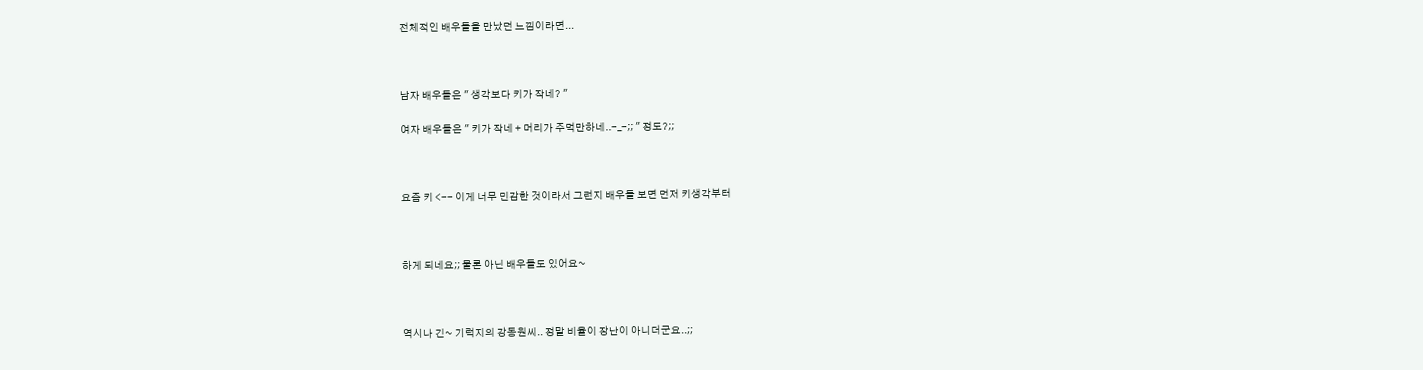전체적인 배우들을 만났던 느낌이라면...



남자 배우들은 " 생각보다 키가 작네? "

여자 배우들은 " 키가 작네 + 머리가 주먹만하네..-_-;; " 정도?;;



요즘 키 <-- 이게 너무 민감한 것이라서 그런지 배우들 보면 먼저 키생각부터



하게 되네요;; 물론 아닌 배우들도 있어요~



역시나 긴~ 기럭지의 강동원씨.. 정말 비율이 장난이 아니더군요..;;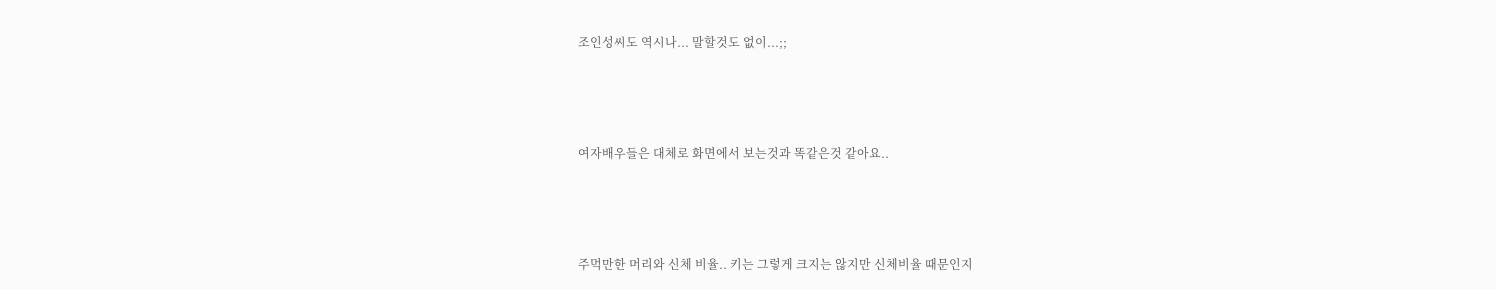조인성씨도 역시나... 말할것도 없이...;;



여자배우들은 대체로 화면에서 보는것과 똑같은것 같아요..



주먹만한 머리와 신체 비율.. 키는 그렇게 크지는 않지만 신체비율 때문인지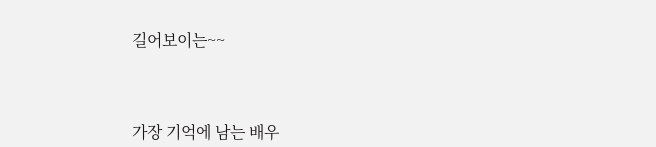길어보이는~~



가장 기억에 남는 배우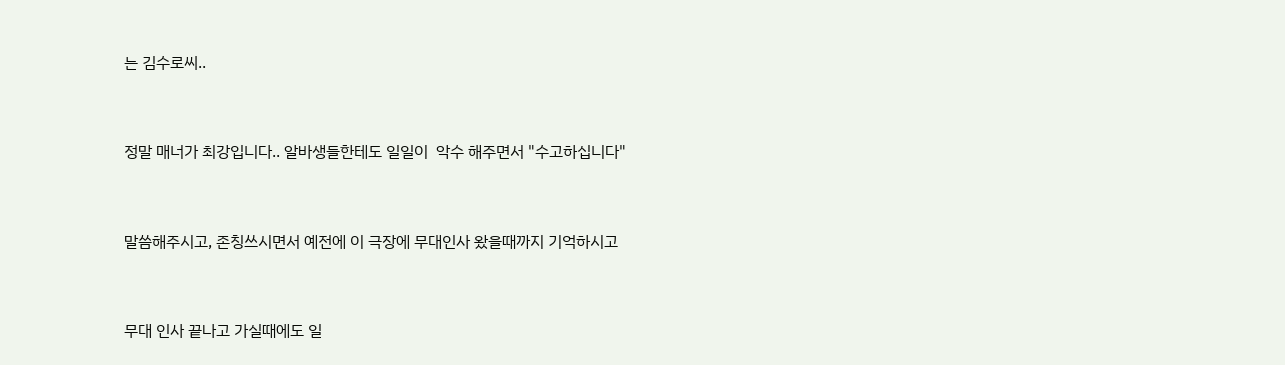는 김수로씨..



정말 매너가 최강입니다.. 알바생들한테도 일일이  악수 해주면서 "수고하십니다"



말씀해주시고, 존칭쓰시면서 예전에 이 극장에 무대인사 왔을때까지 기억하시고



무대 인사 끝나고 가실때에도 일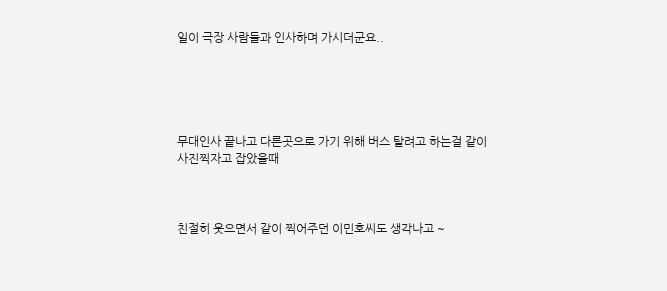일이 극장 사람들과 인사하며 가시더군요..





무대인사 끝나고 다른곳으로 가기 위해 버스 탈려고 하는걸 같이 사진찍자고 잡았을때



친절히 웃으면서 같이 찍어주던 이민호씨도 생각나고 ~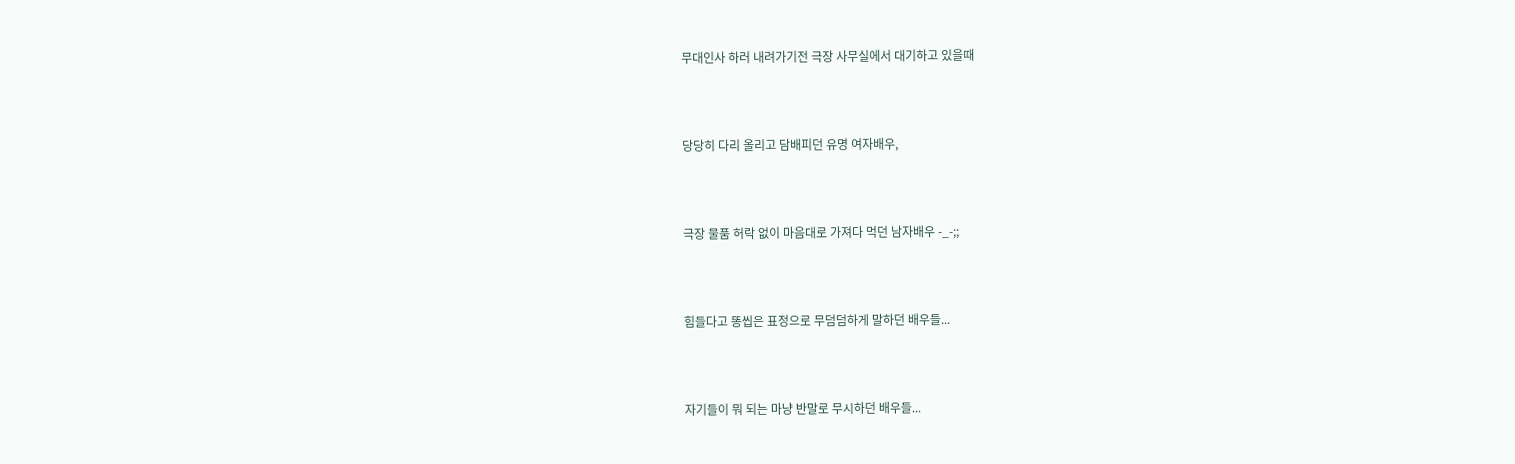무대인사 하러 내려가기전 극장 사무실에서 대기하고 있을때



당당히 다리 올리고 담배피던 유명 여자배우,



극장 물품 허락 없이 마음대로 가져다 먹던 남자배우 -_-;;



힘들다고 똥씹은 표정으로 무덤덤하게 말하던 배우들...



자기들이 뭐 되는 마냥 반말로 무시하던 배우들...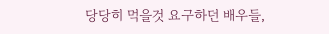당당히 먹을것 요구하던 배우들,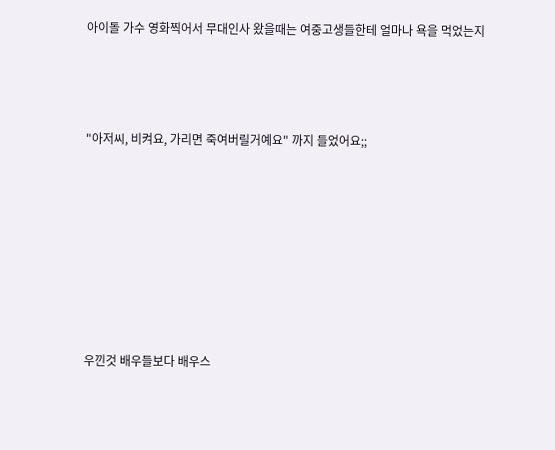아이돌 가수 영화찍어서 무대인사 왔을때는 여중고생들한테 얼마나 욕을 먹었는지



"아저씨, 비켜요, 가리면 죽여버릴거예요" 까지 들었어요;;







우낀것 배우들보다 배우스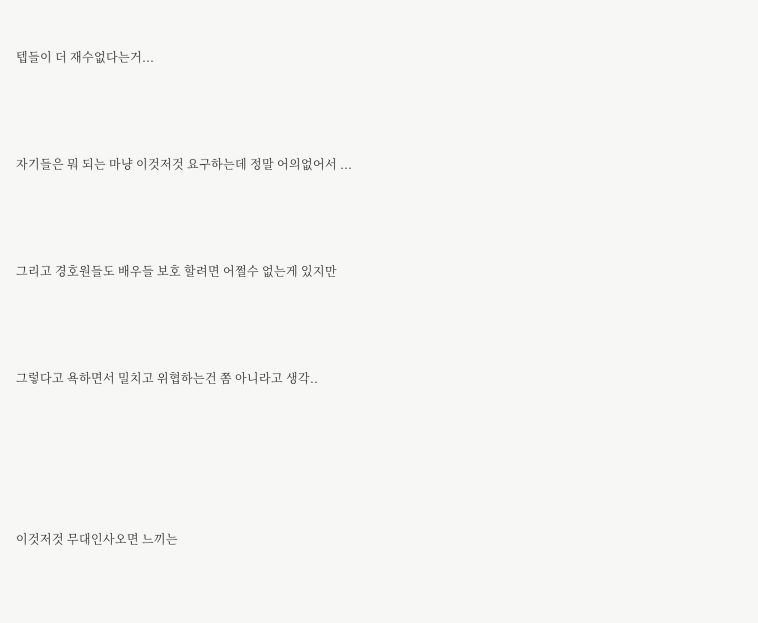텝들이 더 재수없다는거...



자기들은 뭐 되는 마냥 이것저것 요구하는데 정말 어의없어서 ...



그리고 경호원들도 배우들 보호 할려면 어쩔수 없는게 있지만



그렇다고 욕하면서 밀치고 위협하는건 쫌 아니라고 생각..





이것저것 무대인사오면 느끼는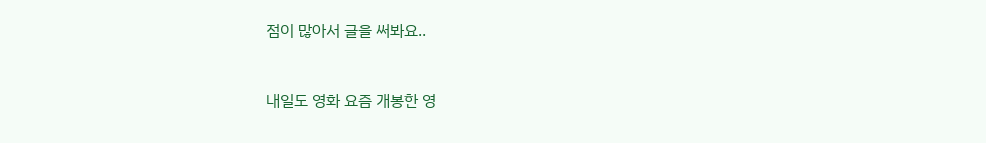점이 많아서 글을 써봐요..



내일도 영화 요즘 개봉한 영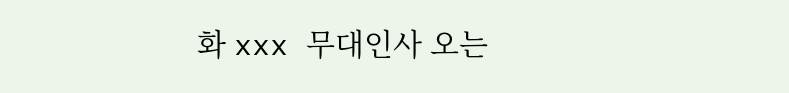화 xxx 무대인사 오는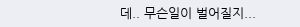데.. 무슨일이 벌어질지...